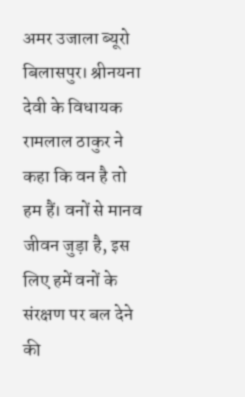अमर उजाला ब्यूरो
बिलासपुर। श्रीनयना देवी के विधायक रामलाल ठाकुर ने कहा कि वन है तो हम हैं। वनों से मानव जीवन जुड़ा है, इस लिए हमें वनों के संरक्षण पर बल देने की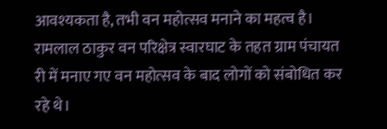आवश्यकता है, तभी वन महोत्सव मनाने का महत्व है। रामलाल ठाकुर वन परिक्षेत्र स्वारघाट के तहत ग्राम पंचायत री में मनाए गए वन महोत्सव के बाद लोगों को संबोधित कर रहे थे।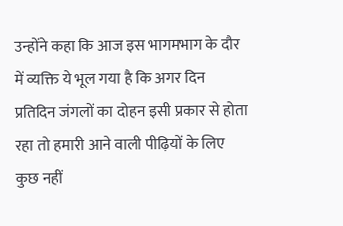उन्होंने कहा कि आज इस भागमभाग के दौर में व्यक्ति ये भूल गया है कि अगर दिन प्रतिदिन जंगलों का दोहन इसी प्रकार से होता रहा तो हमारी आने वाली पीढ़ियों के लिए कुछ नहीं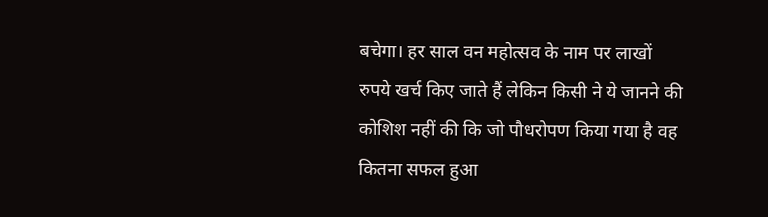बचेगा। हर साल वन महोत्सव के नाम पर लाखों रुपये खर्च किए जाते हैं लेकिन किसी ने ये जानने की कोशिश नहीं की कि जो पौधरोपण किया गया है वह कितना सफल हुआ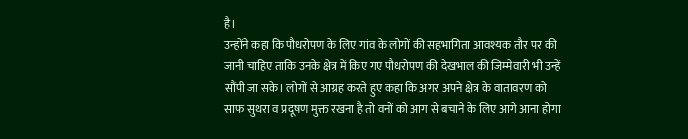है।
उन्होंने कहा कि पौधरोपण के लिए गांव के लोगों की सहभागिता आवश्यक तौर पर की जानी चाहिए ताकि उनके क्षेत्र में किए गए पौधरोपण की देखभाल की जिम्मेवारी भी उन्हें सौंपी जा सके। लोगों से आग्रह करते हुए कहा कि अगर अपने क्षेत्र के वातावरण को साफ सुथरा व प्रदूषण मुक्त रखना है तो वनों को आग से बचाने के लिए आगे आना होगा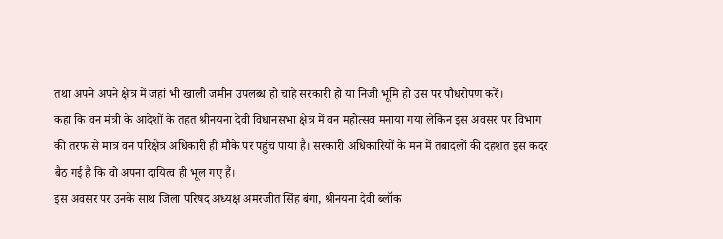तथा अपने अपने क्षेत्र में जहां भी खाली जमीन उपलब्ध हो चाहे सरकारी हो या निजी भूमि हो उस पर पौधरोपण करें।
कहा कि वन मंत्री के आदेशों के तहत श्रीनयना देवी विधानसभा क्षेत्र में वन महोत्सव मनाया गया लेकिन इस अवसर पर विभाग की तरफ से मात्र वन परिक्षेत्र अधिकारी ही मौके पर पहुंच पाया है। सरकारी अधिकारियों के मन में तबादलों की दहशत इस कदर बैठ गई है कि वो अपना दायित्व ही भूल गए हैं।
इस अवसर पर उनके साथ जिला परिषद अध्यक्ष अमरजीत सिंह बंगा, श्रीनयना देवी ब्लॉक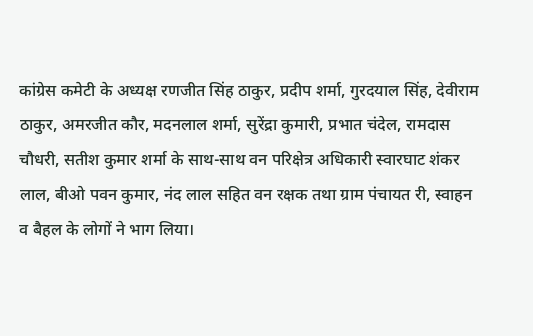कांग्रेस कमेटी के अध्यक्ष रणजीत सिंह ठाकुर, प्रदीप शर्मा, गुरदयाल सिंह, देवीराम ठाकुर, अमरजीत कौर, मदनलाल शर्मा, सुरेंद्रा कुमारी, प्रभात चंदेल, रामदास चौधरी, सतीश कुमार शर्मा के साथ-साथ वन परिक्षेत्र अधिकारी स्वारघाट शंकर लाल, बीओ पवन कुमार, नंद लाल सहित वन रक्षक तथा ग्राम पंचायत री, स्वाहन व बैहल के लोगों ने भाग लिया।